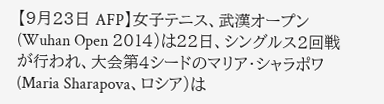【9月23日 AFP】女子テニス、武漢オープン(Wuhan Open 2014)は22日、シングルス2回戦が行われ、大会第4シードのマリア・シャラポワ(Maria Sharapova、ロシア)は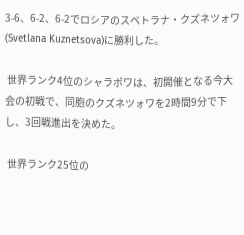3-6、6-2、6-2でロシアのスベトラナ・クズネツォワ(Svetlana Kuznetsova)に勝利した。

 世界ランク4位のシャラポワは、初開催となる今大会の初戦で、同胞のクズネツォワを2時間9分で下し、3回戦進出を決めた。

 世界ランク25位の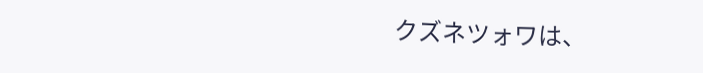クズネツォワは、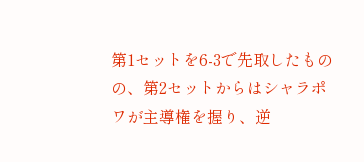第1セットを6-3で先取したものの、第2セットからはシャラポワが主導権を握り、逆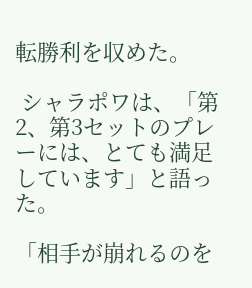転勝利を収めた。

 シャラポワは、「第2、第3セットのプレーには、とても満足しています」と語った。

「相手が崩れるのを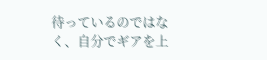待っているのではなく、自分でギアを上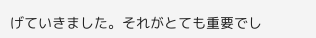げていきました。それがとても重要でし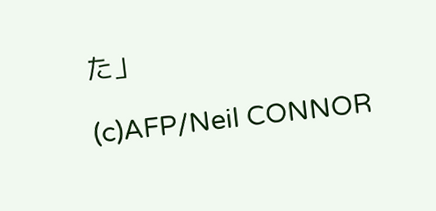た」

(c)AFP/Neil CONNOR